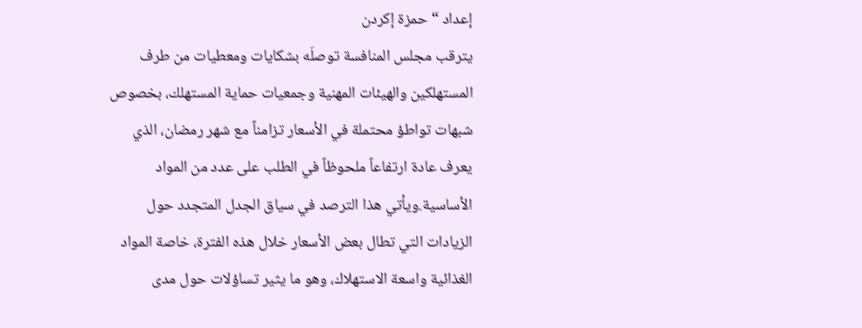إعداد “حمزة إكردن
يترقب مجلس المنافسة توصلَه بشكايات ومعطيات من طرف المستهلكين والهيئات المهنية وجمعيات حماية المستهلك، بخصوص شبهات تواطؤ محتملة في الأسعار تزامناً مع شهر رمضان، الذي يعرف عادة ارتفاعاً ملحوظاً في الطلب على عدد من المواد الأساسية.ويأتي هذا الترصد في سياق الجدل المتجدد حول الزيادات التي تطال بعض الأسعار خلال هذه الفترة، خاصة المواد الغذائية واسعة الاستهلاك، وهو ما يثير تساؤلات حول مدى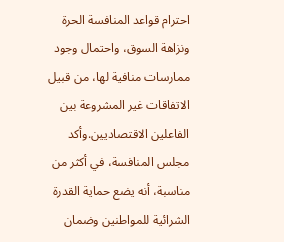احترام قواعد المنافسة الحرة ونزاهة السوق، واحتمال وجود ممارسات منافية لها، من قبيل الاتفاقات غير المشروعة بين الفاعلين الاقتصاديين.وأكد مجلس المنافسة، في أكثر من مناسبة، أنه يضع حماية القدرة الشرائية للمواطنين وضمان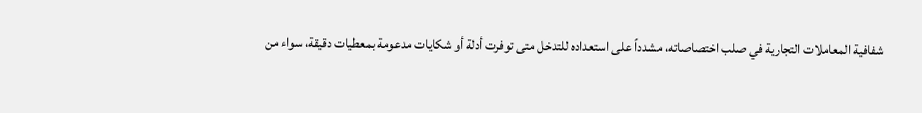شفافية المعاملات التجارية في صلب اختصاصاته، مشدداً على استعداده للتدخل متى توفرت أدلة أو شكايات مدعومة بمعطيات دقيقة، سواء من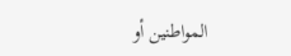المواطنين أو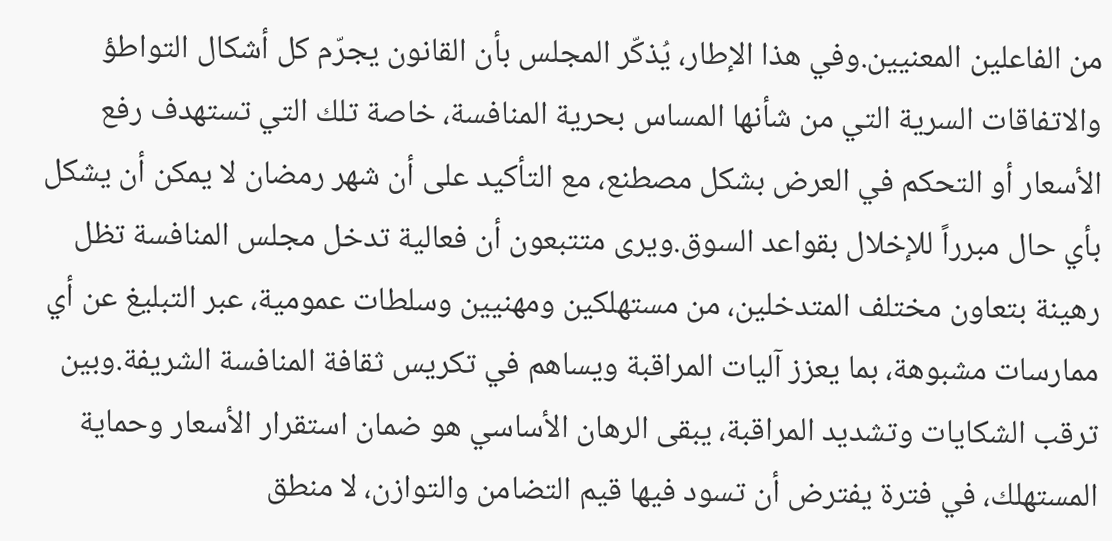من الفاعلين المعنيين.وفي هذا الإطار، يُذكّر المجلس بأن القانون يجرّم كل أشكال التواطؤ والاتفاقات السرية التي من شأنها المساس بحرية المنافسة، خاصة تلك التي تستهدف رفع الأسعار أو التحكم في العرض بشكل مصطنع، مع التأكيد على أن شهر رمضان لا يمكن أن يشكل بأي حال مبرراً للإخلال بقواعد السوق.ويرى متتبعون أن فعالية تدخل مجلس المنافسة تظل رهينة بتعاون مختلف المتدخلين، من مستهلكين ومهنيين وسلطات عمومية، عبر التبليغ عن أي ممارسات مشبوهة، بما يعزز آليات المراقبة ويساهم في تكريس ثقافة المنافسة الشريفة.وبين ترقب الشكايات وتشديد المراقبة، يبقى الرهان الأساسي هو ضمان استقرار الأسعار وحماية المستهلك، في فترة يفترض أن تسود فيها قيم التضامن والتوازن، لا منطق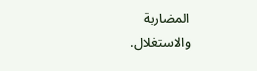المضاربة والاستغلال.